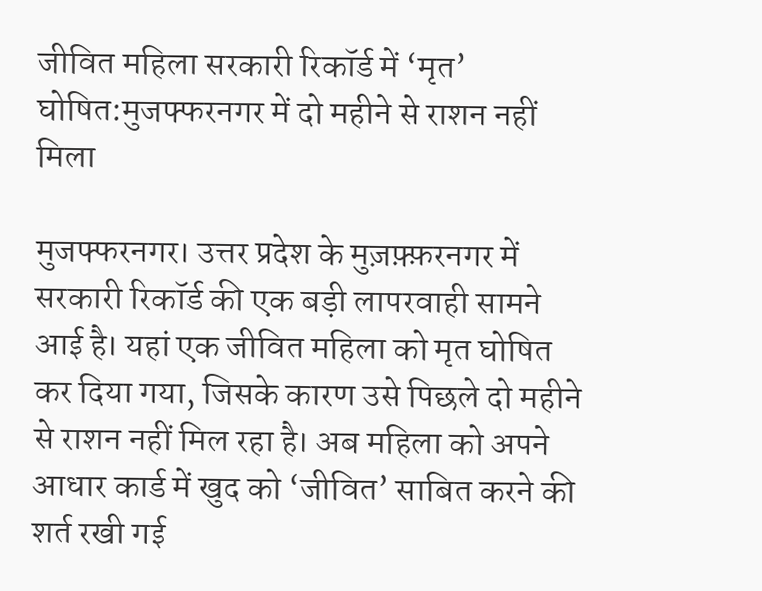जीवित महिला सरकारी रिकॉर्ड में ‘मृत’ घोषित:मुजफ्फरनगर में दो महीने से राशन नहीं मिला

मुजफ्फरनगर। उत्तर प्रदेश के मुज़फ़्फ़रनगर में सरकारी रिकॉर्ड की एक बड़ी लापरवाही सामने आई है। यहां एक जीवित महिला को मृत घोषित कर दिया गया, जिसके कारण उसे पिछले दो महीने से राशन नहीं मिल रहा है। अब महिला को अपने आधार कार्ड में खुद को ‘जीवित’ साबित करने की शर्त रखी गई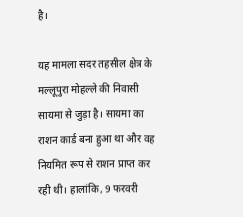है।

यह मामला सदर तहसील क्षेत्र के मल्लूपुरा मोहल्ले की निवासी सायमा से जुड़ा है। सायमा का राशन कार्ड बना हुआ था और वह नियमित रूप से राशन प्राप्त कर रही थी। हालांकि, 9 फरवरी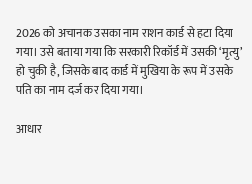2026 को अचानक उसका नाम राशन कार्ड से हटा दिया गया। उसे बताया गया कि सरकारी रिकॉर्ड में उसकी ‘मृत्यु’ हो चुकी है, जिसके बाद कार्ड में मुखिया के रूप में उसके पति का नाम दर्ज कर दिया गया।

आधार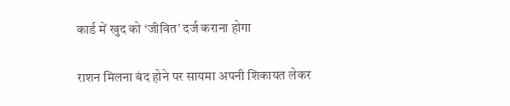कार्ड में खुद को ‘जीवित’ दर्ज कराना होगा

राशन मिलना बंद होने पर सायमा अपनी शिकायत लेकर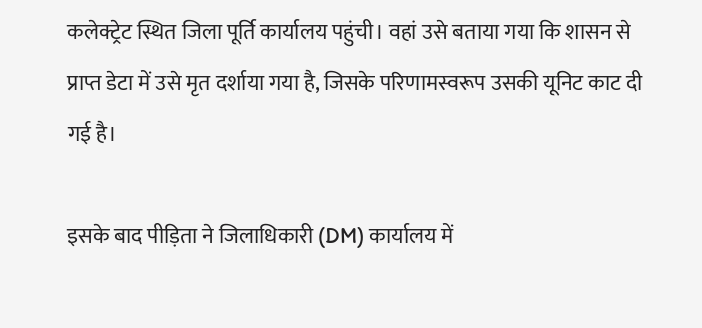कलेक्ट्रेट स्थित जिला पूर्ति कार्यालय पहुंची। वहां उसे बताया गया कि शासन से प्राप्त डेटा में उसे मृत दर्शाया गया है, जिसके परिणामस्वरूप उसकी यूनिट काट दी गई है।

इसके बाद पीड़िता ने जिलाधिकारी (DM) कार्यालय में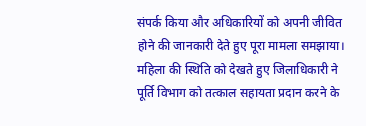संपर्क किया और अधिकारियों को अपनी जीवित होने की जानकारी देते हुए पूरा मामला समझाया। महिला की स्थिति को देखते हुए जिलाधिकारी ने पूर्ति विभाग को तत्काल सहायता प्रदान करने के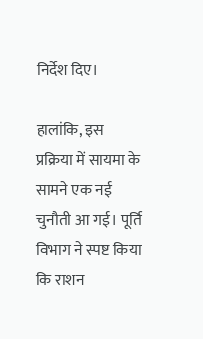निर्देश दिए।

हालांकि, इस प्रक्रिया में सायमा के सामने एक नई चुनौती आ गई। पूर्ति विभाग ने स्पष्ट किया कि राशन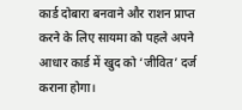कार्ड दोबारा बनवाने और राशन प्राप्त करने के लिए सायमा को पहले अपने आधार कार्ड में खुद को ‘जीवित’ दर्ज कराना होगा।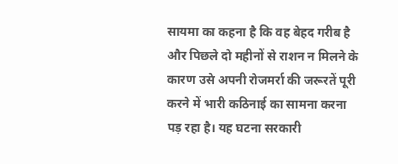सायमा का कहना है कि वह बेहद गरीब है और पिछले दो महीनों से राशन न मिलने के कारण उसे अपनी रोजमर्रा की जरूरतें पूरी करने में भारी कठिनाई का सामना करना पड़ रहा है। यह घटना सरकारी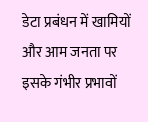डेटा प्रबंधन में खामियों और आम जनता पर इसके गंभीर प्रभावों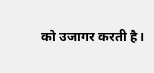को उजागर करती है।